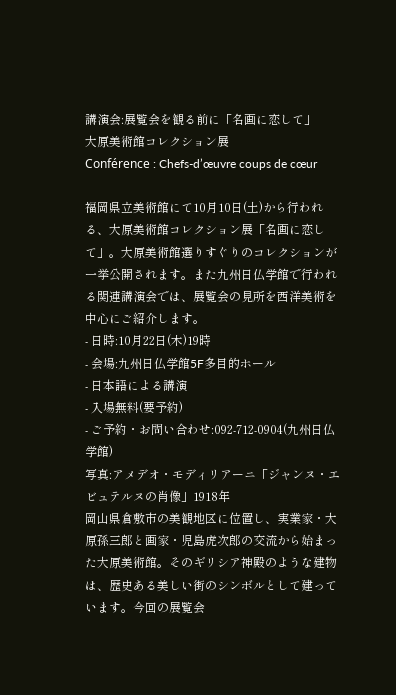講演会:展覧会を観る前に「名画に恋して」
大原美術館コレクション展
Conférence : Chefs-d’œuvre coups de cœur

福岡県立美術館にて10月10日(土)から行われる、大原美術館コレクション展「名画に恋して」。大原美術館選りすぐりのコレクションが一挙公開されます。また九州日仏学館で行われる関連講演会では、展覧会の見所を西洋美術を中心にご紹介します。
- 日時:10月22日(木)19時
- 会場:九州日仏学館5F多目的ホール
- 日本語による講演
- 入場無料(要予約)
- ご予約・お問い合わせ:092-712-0904(九州日仏学館)
写真:アメデオ・モディリアーニ「ジャンヌ・エビュテルヌの肖像」1918年
岡山県倉敷市の美観地区に位置し、実業家・大原孫三郎と画家・児島虎次郎の交流から始まった大原美術館。そのギリシア神殿のような建物は、歴史ある美しい街のシンボルとして建っています。今回の展覧会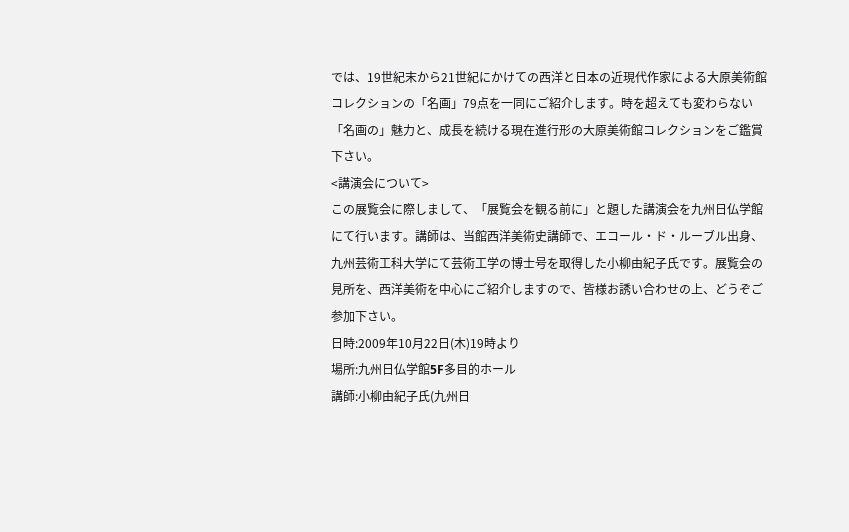では、19世紀末から21世紀にかけての西洋と日本の近現代作家による大原美術館コレクションの「名画」79点を一同にご紹介します。時を超えても変わらない「名画の」魅力と、成長を続ける現在進行形の大原美術館コレクションをご鑑賞下さい。
<講演会について>
この展覧会に際しまして、「展覧会を観る前に」と題した講演会を九州日仏学館にて行います。講師は、当館西洋美術史講師で、エコール・ド・ルーブル出身、九州芸術工科大学にて芸術工学の博士号を取得した小柳由紀子氏です。展覧会の見所を、西洋美術を中心にご紹介しますので、皆様お誘い合わせの上、どうぞご参加下さい。
日時:2009年10月22日(木)19時より
場所:九州日仏学館5F多目的ホール
講師:小柳由紀子氏(九州日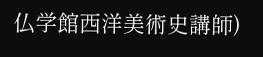仏学館西洋美術史講師)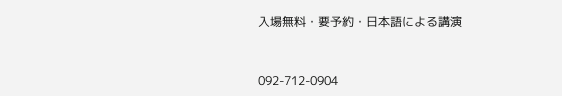入場無料・要予約・日本語による講演


092-712-0904